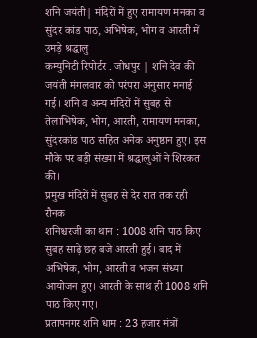शनि जयंती| मंदिरों में हुए रामायण मनका व सुंदर कांड पाठ, अभिषेक, भोग व आरती में उमड़े श्रद्धालु
कम्युनिटी रिपोर्टर . जोधपुर | शनि देव की जयंती मंगलवार को परंपरा अनुसार मनाई गई। शनि व अन्य मंदिरों में सुबह से तेलाभिषेक, भोग, आरती, रामायण मनका, सुंदरकांड पाठ सहित अनेक अनुष्ठान हुए। इस मौके पर बड़ी संख्या में श्रद्धालुओं ने शिरकत की।
प्रमुख मंदिरों में सुबह से देर रात तक रही रौनक
शनिश्चरजी का थान : 1008 शनि पाठ किए
सुबह साढ़े छह बजे आरती हुई। बाद में अभिषेक, भोग, आरती व भजन संध्या आयोजन हुए। आरती के साथ ही 1008 शनि पाठ किए गए।
प्रतापनगर शनि धाम : 23 हजार मंत्रों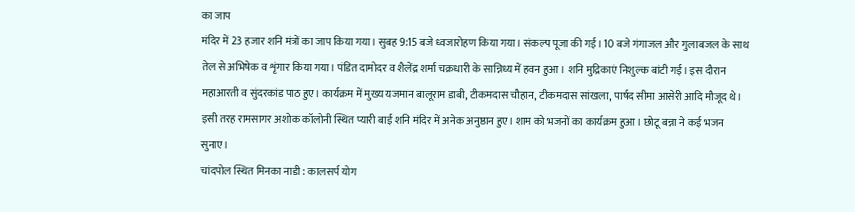का जाप
मंदिर में 23 हजार शनि मंत्रों का जाप किया गया। सुबह 9:15 बजे ध्वजारोहण किया गया। संकल्प पूजा की गई। 10 बजे गंगाजल और गुलाबजल के साथ तेल से अभिषेक व शृंगार किया गया। पंडित दामोदर व शैलेंद्र शर्मा चक्रधारी के सान्निध्य में हवन हुआ। शनि मुद्रिकाएं निशुल्क बांटी गई। इस दौरान महाआरती व सुंदरकांड पाठ हुए। कार्यक्रम में मुख्य यजमान बालूराम डाबी, टीकमदास चौहान, टीकमदास सांखला, पार्षद सीमा आसेरी आदि मौजूद थे। इसी तरह रामसागर अशोक कॉलोनी स्थित प्यारी बाई शनि मंदिर में अनेक अनुष्ठान हुए। शाम को भजनों का कार्यक्रम हुआ। छोटू बन्ना ने कई भजन सुनाए।
चांदपोल स्थित मिनका नाडी : कालसर्प योग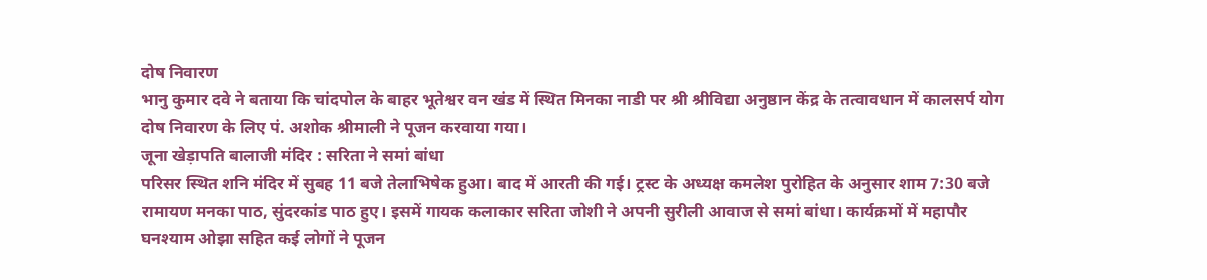दोष निवारण
भानु कुमार दवे ने बताया कि चांदपोल के बाहर भूतेश्वर वन खंड में स्थित मिनका नाडी पर श्री श्रीविद्या अनुष्ठान केंद्र के तत्वावधान में कालसर्प योग दोष निवारण के लिए पं. अशोक श्रीमाली ने पूजन करवाया गया।
जूना खेड़ापति बालाजी मंदिर : सरिता ने समां बांधा
परिसर स्थित शनि मंदिर में सुबह 11 बजे तेलाभिषेक हुआ। बाद में आरती की गई। ट्रस्ट के अध्यक्ष कमलेश पुरोहित के अनुसार शाम 7:30 बजे रामायण मनका पाठ, सुंदरकांड पाठ हुए। इसमें गायक कलाकार सरिता जोशी ने अपनी सुरीली आवाज से समां बांधा। कार्यक्रमों में महापौर घनश्याम ओझा सहित कई लोगों ने पूजन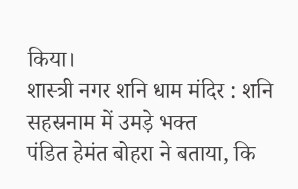किया।
शास्त्री नगर शनि धाम मंदिर : शनि सहस्रनाम में उमड़े भक्त
पंडित हेमंत बोहरा ने बताया, कि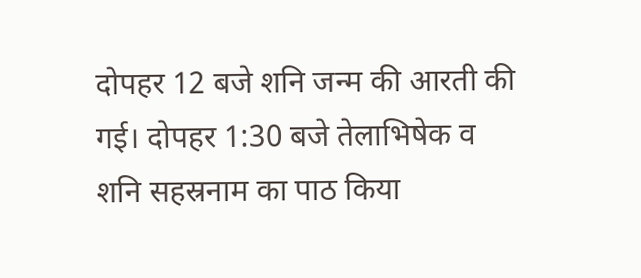दोपहर 12 बजे शनि जन्म की आरती की गई। दोपहर 1:30 बजे तेलाभिषेक व शनि सहस्रनाम का पाठ किया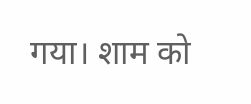गया। शाम को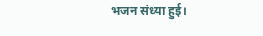भजन संध्या हुई।